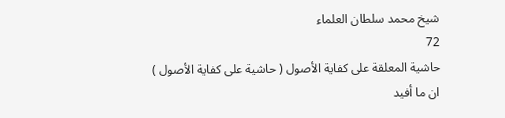شيخ محمد سلطان العلماء
72
حاشية المعلقة على كفاية الأصول ( حاشية على كفاية الأصول )
ان ما أفيد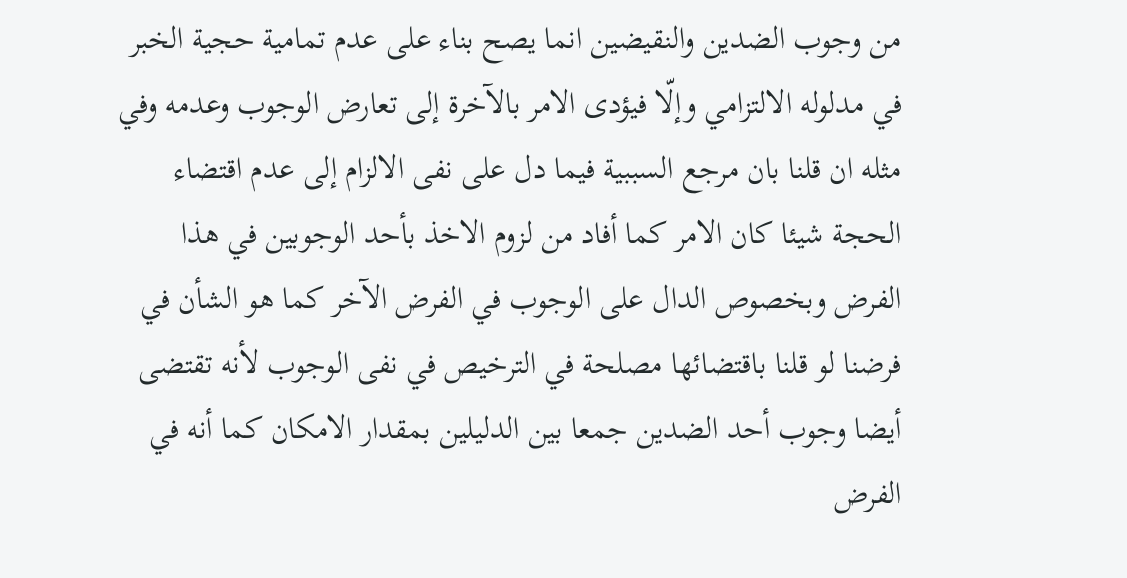من وجوب الضدين والنقيضين انما يصح بناء على عدم تمامية حجية الخبر في مدلوله الالتزامي وإلّا فيؤدى الامر بالآخرة إلى تعارض الوجوب وعدمه وفي مثله ان قلنا بان مرجع السببية فيما دل على نفى الالزام إلى عدم اقتضاء الحجة شيئا كان الامر كما أفاد من لزوم الاخذ بأحد الوجوبين في هذا الفرض وبخصوص الدال على الوجوب في الفرض الآخر كما هو الشأن في فرضنا لو قلنا باقتضائها مصلحة في الترخيص في نفى الوجوب لأنه تقتضى أيضا وجوب أحد الضدين جمعا بين الدليلين بمقدار الامكان كما أنه في الفرض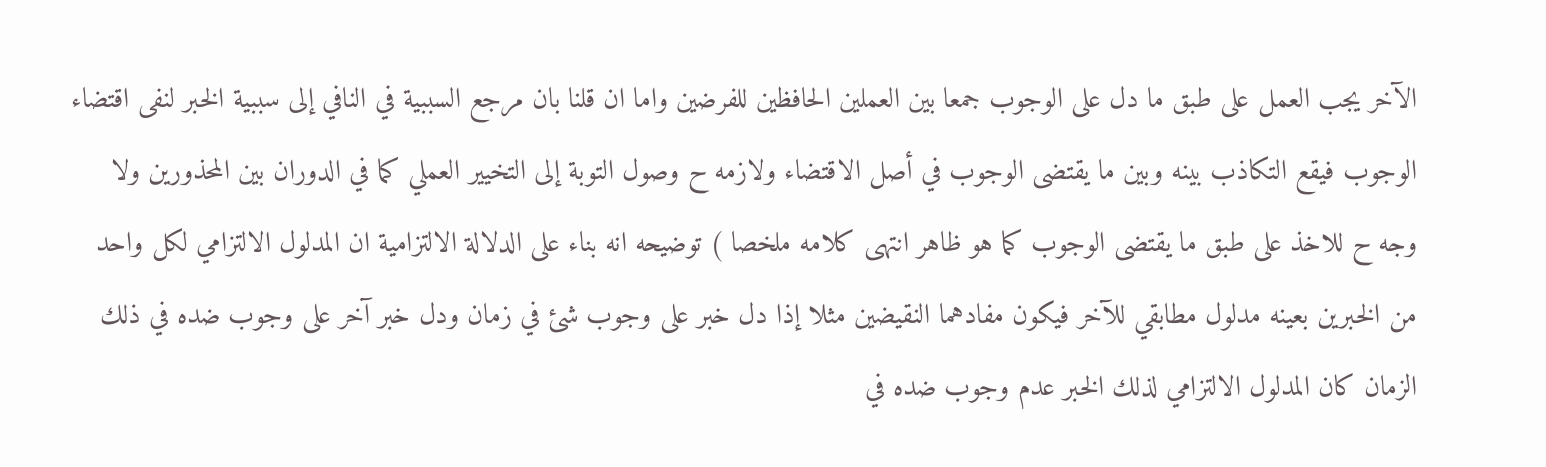الآخر يجب العمل على طبق ما دل على الوجوب جمعا بين العملين الحافظين للفرضين واما ان قلنا بان مرجع السببية في النافي إلى سببية الخبر لنفى اقتضاء الوجوب فيقع التكاذب بينه وبين ما يقتضى الوجوب في أصل الاقتضاء ولازمه ح وصول التوبة إلى التخيير العملي كما في الدوران بين المحذورين ولا وجه ح للاخذ على طبق ما يقتضى الوجوب كما هو ظاهر انتهى كلامه ملخصا ) توضيحه انه بناء على الدلالة الالتزامية ان المدلول الالتزامي لكل واحد من الخبرين بعينه مدلول مطابقي للآخر فيكون مفادهما النقيضين مثلا إذا دل خبر على وجوب شئ في زمان ودل خبر آخر على وجوب ضده في ذلك الزمان كان المدلول الالتزامي لذلك الخبر عدم وجوب ضده في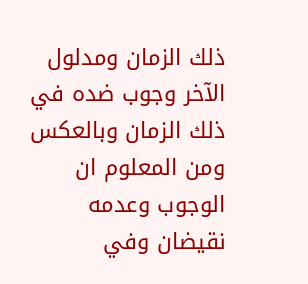ذلك الزمان ومدلول الآخر وجوب ضده في ذلك الزمان وبالعكس ومن المعلوم ان الوجوب وعدمه نقيضان وفي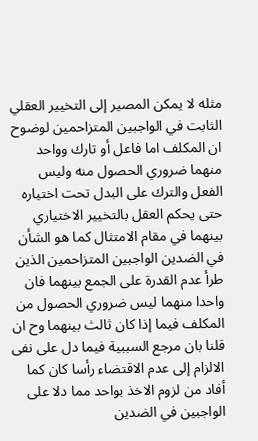مثله لا يمكن المصير إلى التخيير العقلي الثابت في الواجبين المتزاحمين لوضوح ان المكلف اما فاعل أو تارك وواحد منهما ضروري الحصول منه وليس الفعل والترك على البدل تحت اختياره حتى يحكم العقل بالتخيير الاختياري بينهما في مقام الامتثال كما هو الشأن في الضدين الواجبين المتزاحمين الذين طرأ عدم القدرة على الجمع بينهما فان واحدا منهما ليس ضروري الحصول من المكلف فيما إذا كان ثالث بينهما وح ان قلنا بان مرجع السببية فيما دل على نفى الالزام إلى عدم الاقتضاء رأسا كان كما أفاد من لزوم الاخذ بواحد مما دلا على الواجبين في الضدين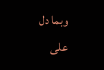وبما دل على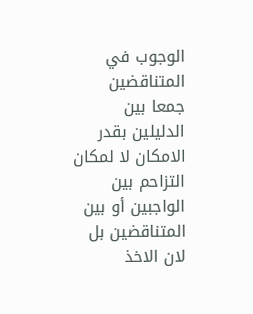الوجوب في المتناقضين جمعا بين الدليلين بقدر الامكان لا لمكان التزاحم بين الواجبين أو بين المتناقضين بل لان الاخذ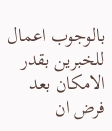بالوجوب اعمال للخبرين بقدر الامكان بعد فرض ان